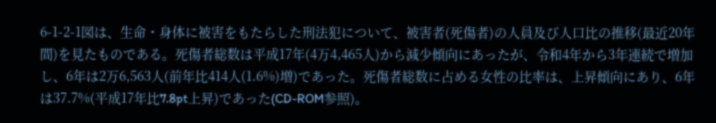6-1-2-1図は、生命・身体に被害をもたらした刑法犯について、被害者(死傷者)の人員及び人口比の推移(最近20年間)を見たものである。死傷者総数は平成17年(4万4,465人)から減少傾向にあったが、令和4年から3年連続で増加し、6年は2万6,563人(前年比414人(1.6%)増)であった。死傷者総数に占める女性の比率は、上昇傾向にあり、6年は37.7%(平成17年比7.8pt上昇)であった(CD-ROM参照)。